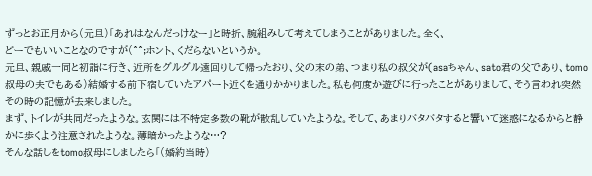ずっとお正月から(元旦)「あれはなんだっけなー」と時折、腕組みして考えてしまうことがありました。全く、
どーでもいいことなのですが(^^;ホント、くだらないというか。
元旦、親戚一同と初詣に行き、近所をグルグル遠回りして帰ったおり、父の末の弟、つまり私の叔父が(asaちゃん、sato君の父であり、tomo叔母の夫でもある)結婚する前下宿していたアパート近くを通りかかりました。私も何度か遊びに行ったことがありまして、そう言われ突然その時の記憶が去来しました。
まず、トイレが共同だったような。玄関には不特定多数の靴が散乱していたような。そして、あまりバタバタすると響いて迷惑になるからと静かに歩くよう注意されたような。薄暗かったような…?
そんな話しをtomo叔母にしましたら「(婚約当時)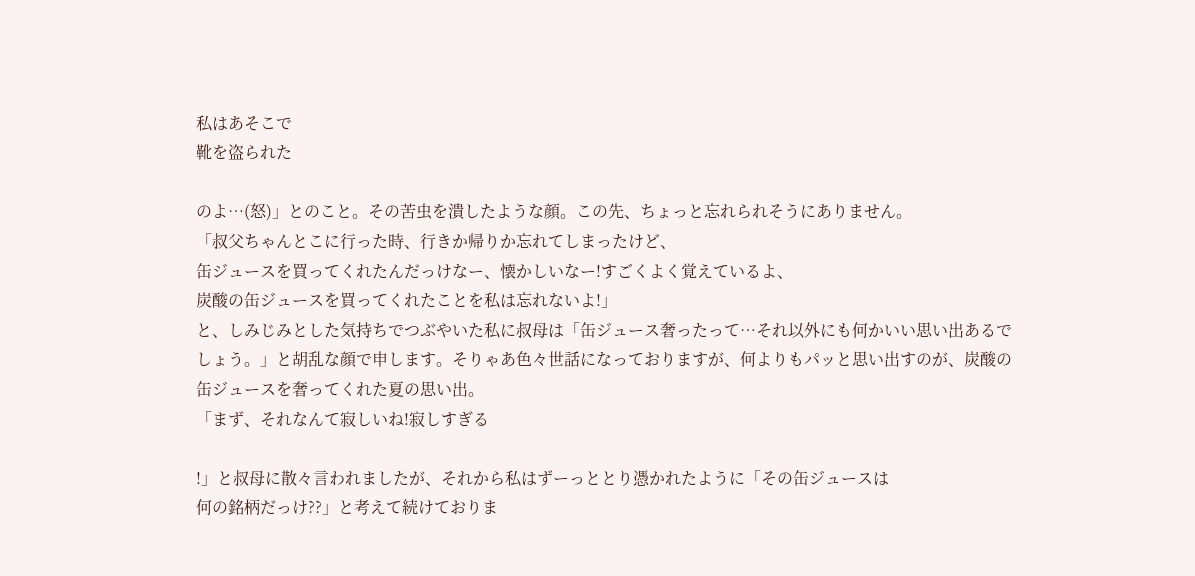私はあそこで
靴を盗られた

のよ…(怒)」とのこと。その苦虫を潰したような顔。この先、ちょっと忘れられそうにありません。
「叔父ちゃんとこに行った時、行きか帰りか忘れてしまったけど、
缶ジュースを買ってくれたんだっけなー、懐かしいなー!すごくよく覚えているよ、
炭酸の缶ジュースを買ってくれたことを私は忘れないよ!」
と、しみじみとした気持ちでつぶやいた私に叔母は「缶ジュース奢ったって…それ以外にも何かいい思い出あるでしょう。」と胡乱な顔で申します。そりゃあ色々世話になっておりますが、何よりもパッと思い出すのが、炭酸の缶ジュースを奢ってくれた夏の思い出。
「まず、それなんて寂しいね!寂しすぎる

!」と叔母に散々言われましたが、それから私はずーっととり憑かれたように「その缶ジュースは
何の銘柄だっけ??」と考えて続けておりま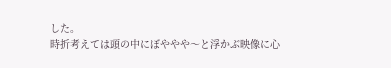した。
時折考えては頭の中にぼややや〜と浮かぶ映像に心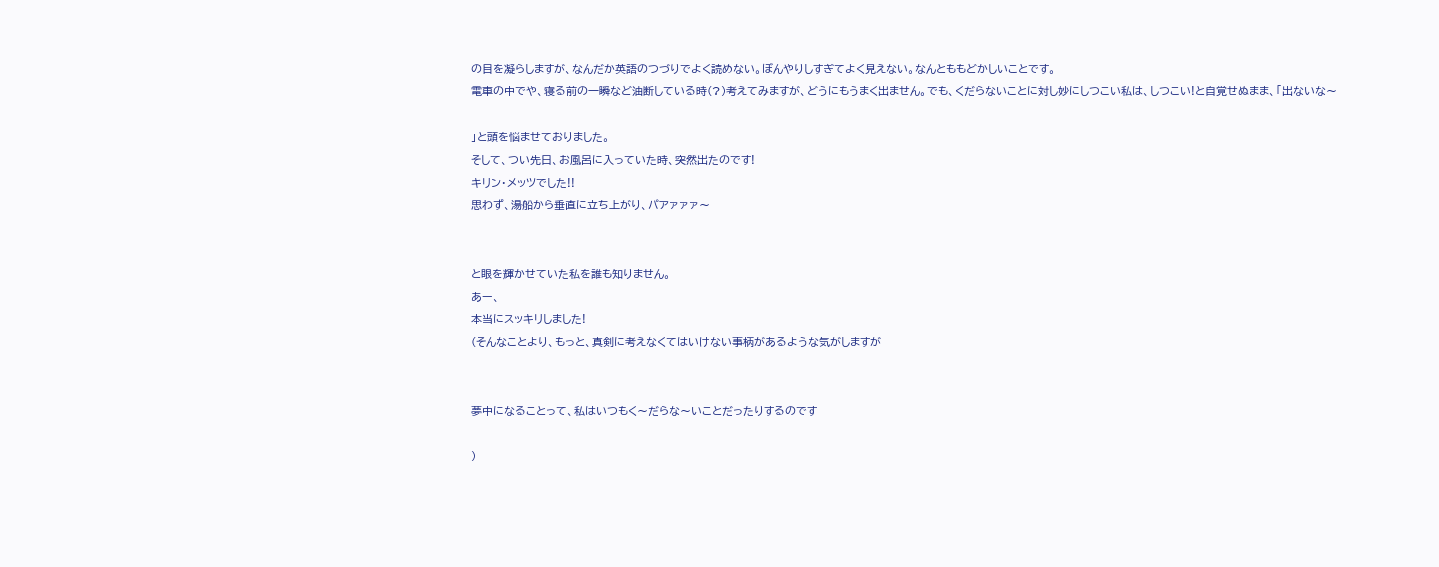の目を凝らしますが、なんだか英語のつづりでよく読めない。ぼんやりしすぎてよく見えない。なんとももどかしいことです。
電車の中でや、寝る前の一瞬など油断している時(?)考えてみますが、どうにもうまく出ません。でも、くだらないことに対し妙にしつこい私は、しつこい!と自覚せぬまま、「出ないな〜

」と頭を悩ませておりました。
そして、つい先日、お風呂に入っていた時、突然出たのです!
キリン・メッツでした!!
思わず、湯船から垂直に立ち上がり、パアァァァ〜


と眼を輝かせていた私を誰も知りません。
あー、
本当にスッキリしました!
(そんなことより、もっと、真剣に考えなくてはいけない事柄があるような気がしますが


夢中になることって、私はいつもく〜だらな〜いことだったりするのです

)